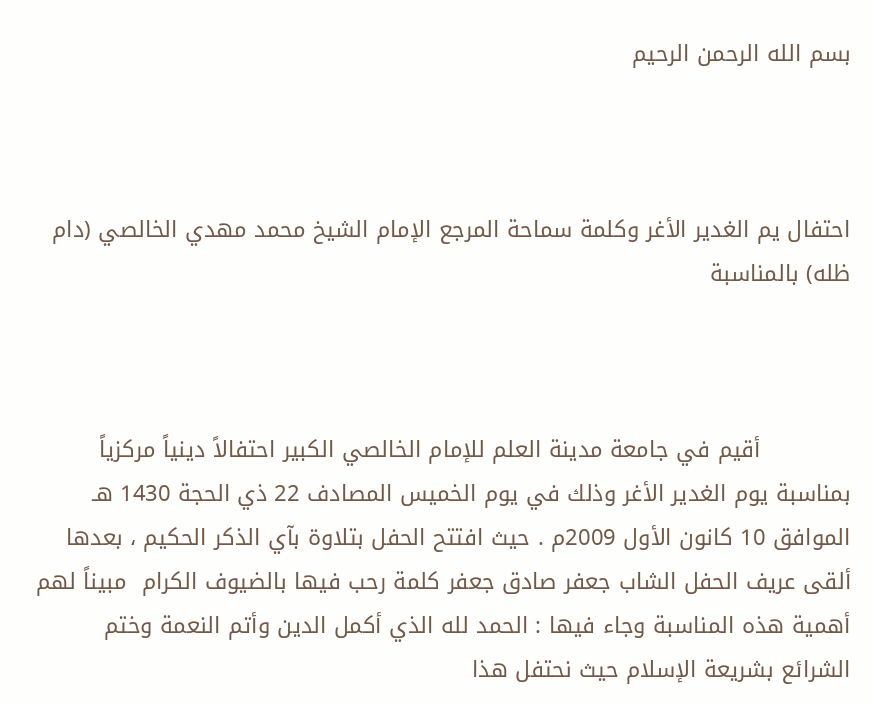بسم الله الرحمن الرحيم



احتفال يم الغدير الأغر وكلمة سماحة المرجع الإمام الشيخ محمد مهدي الخالصي (دام ظله) بالمناسبة



            أقيم في جامعة مدينة العلم للإمام الخالصي الكبير احتفالاً دينياً مركزياً بمناسبة يوم الغدير الأغر وذلك في يوم الخميس المصادف 22 ذي الحجة 1430 هـ الموافق 10 كانون الأول 2009م . حيث افتتح الحفل بتلاوة بآي الذكر الحكيم ، بعدها ألقى عريف الحفل الشاب جعفر صادق جعفر كلمة رحب فيها بالضيوف الكرام  مبيناً لهم أهمية هذه المناسبة وجاء فيها : الحمد لله الذي أكمل الدين وأتم النعمة وختم الشرائع بشريعة الإسلام حيث نحتفل هذا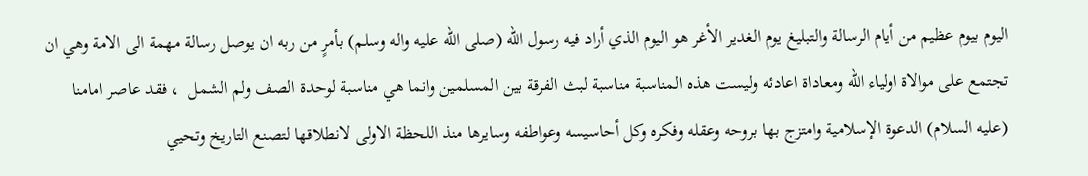اليوم بيوم عظيم من أيام الرسالة والتبليغ يوم الغدير الأغر هو اليوم الذي أراد فيه رسول الله (صلى الله عليه واله وسلم) بأمرٍ من ربه ان يوصل رسالة مهمة الى الامة وهي ان تجتمع على موالاة اولياء الله ومعاداة اعادئه وليست هذه المناسبة مناسبة لبث الفرقة بين المسلمين وانما هي مناسبة لوحدة الصف ولم الشمل  ، فقد عاصر امامنا (عليه السلام) الدعوة الإسلامية وامتزج بها بروحه وعقله وفكره وكل أحاسيسه وعواطفه وسايرها منذ اللحظة الاولى لانطلاقها لتصنع التاريخ وتحيي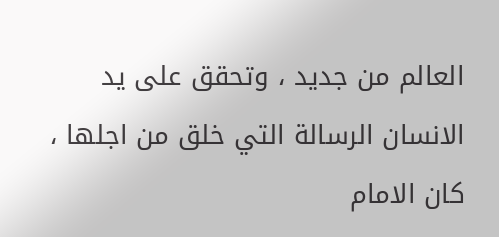العالم من جديد ، وتحقق على يد الانسان الرسالة التي خلق من اجلها ، كان الامام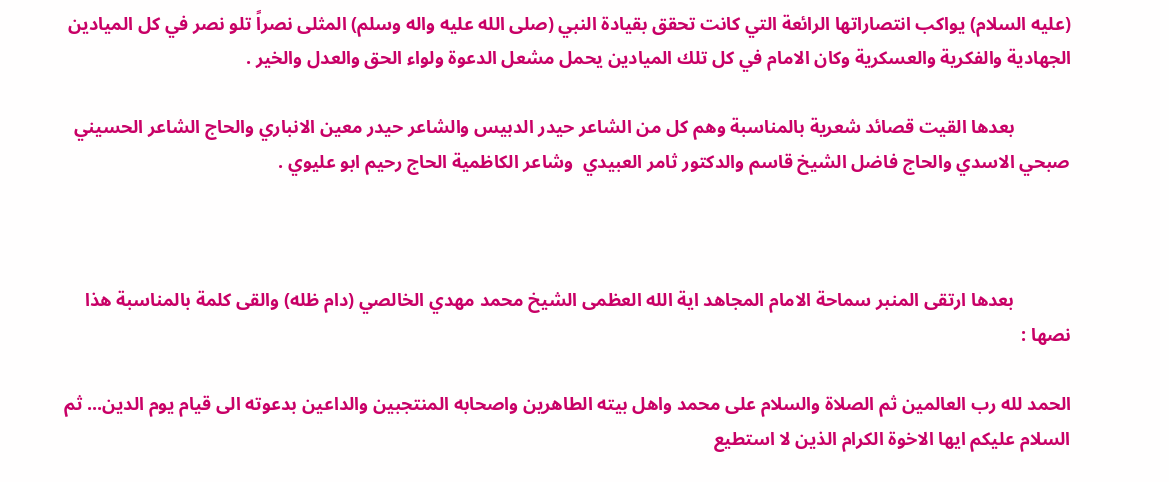(عليه السلام) يواكب انتصاراتها الرائعة التي كانت تحقق بقيادة النبي (صلى الله عليه واله وسلم) المثلى نصراً تلو نصر في كل الميادين الجهادية والفكرية والعسكرية وكان الامام في كل تلك الميادين يحمل مشعل الدعوة ولواء الحق والعدل والخير .

            بعدها القيت قصائد شعرية بالمناسبة وهم كل من الشاعر حيدر الدبيس والشاعر حيدر معين الانباري والحاج الشاعر الحسيني صبحي الاسدي والحاج فاضل الشيخ قاسم والدكتور ثامر العبيدي  وشاعر الكاظمية الحاج رحيم ابو عليوي .



            بعدها ارتقى المنبر سماحة الامام المجاهد اية الله العظمى الشيخ محمد مهدي الخالصي (دام ظله) والقى كلمة بالمناسبة هذا نصها :

الحمد لله رب العالمين ثم الصلاة والسلام على محمد واهل بيته الطاهرين واصحابه المنتجبين والداعين بدعوته الى قيام يوم الدين... ثم السلام عليكم ايها الاخوة الكرام الذين لا استطيع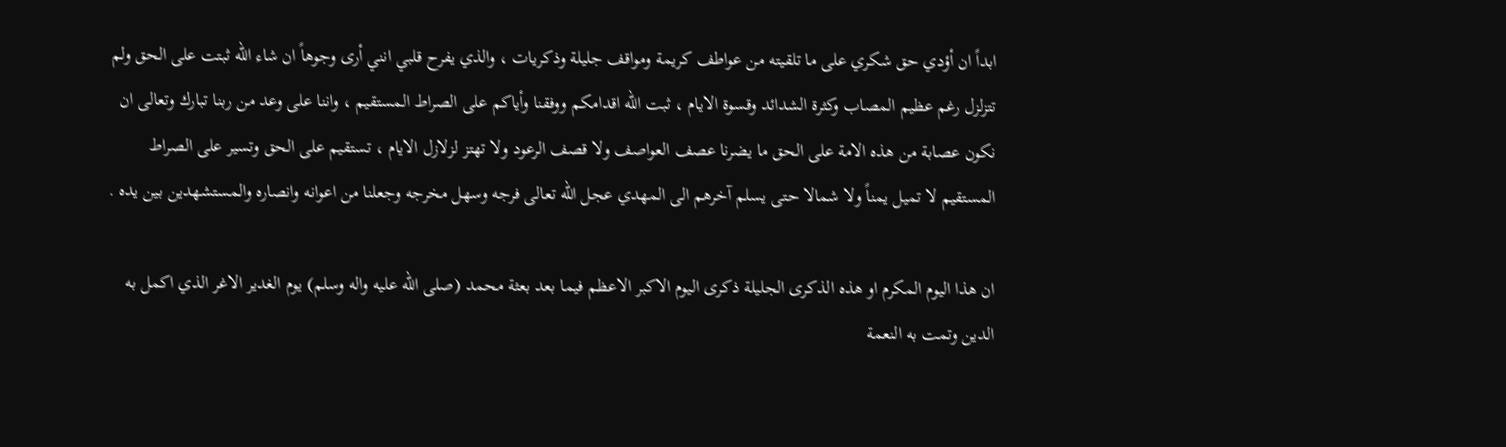ابداً ان أؤدي حق شكري على ما تلقيته من عواطف كريمة ومواقف جليلة وذكريات ، والذي يفرح قلبي انني أرى وجوهاً ان شاء الله ثبتت على الحق ولم تتزلزل رغم عظيم المصاب وكثرة الشدائد وقسوة الايام ، ثبت الله اقدامكم ووفقنا وأياكم على الصراط المستقيم ، واننا على وعد من ربنا تبارك وتعالى ان نكون عصابة من هذه الامة على الحق ما يضرنا عصف العواصف ولا قصف الرعود ولا تهتز لزلازل الايام ، تستقيم على الحق وتسير على الصراط المستقيم لا تميل يمناً ولا شمالا حتى يسلم آخرهم الى المهدي عجل الله تعالى فرجه وسهل مخرجه وجعلنا من اعوانه وانصاره والمستشهدين بين يده .

ان هذا اليوم المكرم او هذه الذكرى الجليلة ذكرى اليوم الاكبر الاعظم فيما بعد بعثة محمد (صلى الله عليه واله وسلم) يوم الغدير الاغر الذي اكمل به الدين وتمت به النعمة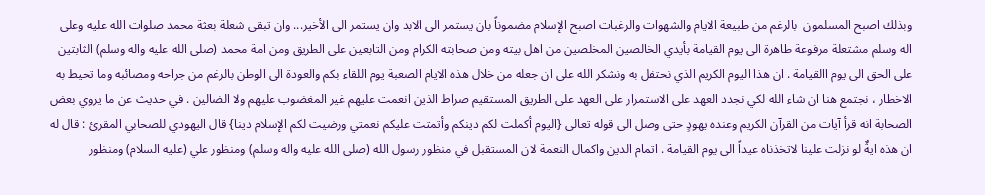وبذلك اصبح المسلمون  بالرغم من طبيعة الايام والشهوات والرغبات اصبح الإسلام مضموناً بان يستمر الى الابد وان يستمر الى الأخير... وان تبقى شعلة بعثة محمد صلوات الله عليه وعلى اله وسلم مشتعلة مرفوعة طاهرة الى يوم القيامة بأيدي الخالصين المخلصين من اهل بيته ومن صحابته الكرام ومن التابعين على الطريق ومن امة محمد (صلى الله عليه واله وسلم) الثابتين على الحق الى يوم االقيامة . ان هذا اليوم الكريم الذي نحتفل به ونشكر الله على ان جعله من خلال هذه الايام الصعبة يوم اللقاء بكم والعودة الى الوطن بالرغم من جراحه ومصائبه وما تحيط به الاخطار ، نجتمع هنا ان شاء الله لكي نجدد العهد على الاستمرار على العهد على الطريق المستقيم صراط الذين انعمت عليهم غير المغضوب عليهم ولا الضالين . في حديث عن ما يروي بعض الصحابة انه قرأ آيات من القرآن الكريم وعنده يهودٍ حتى وصل الى قوله تعالى {اليوم أكملت لكم دينكم وأتمتت عليكم نعمتي ورضيت لكم الإسلام دينا} قال اليهودي للصحابي المقرئ : قال له ان هذه ايةٌ لو نزلت علينا لاتخذناه عيداً الى يوم القيامة . اتمام الدين واكمال النعمة لان المستقبل في منظور رسول الله (صلى الله عليه واله وسلم) ومنظور علي (عليه السلام) ومنظور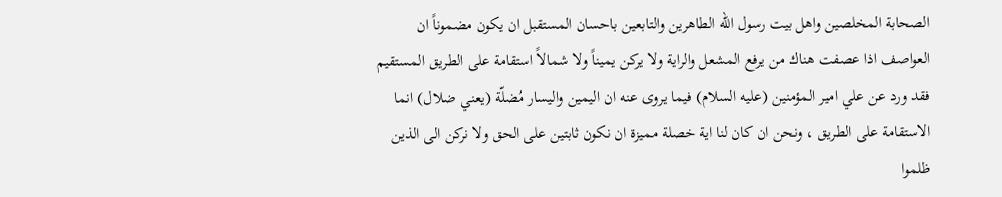الصحابة المخلصين واهل بيت رسول الله الطاهرين والتابعين باحسان المستقبل ان يكون مضموناً ان العواصف اذا عصفت هناك من يرفع المشعل والراية ولا يركن يميناً ولا شمالاً استقامة على الطريق المستقيم فقد ورد عن علي امير المؤمنين (عليه السلام) فيما يروى عنه ان اليمين واليسار مُضلّة (يعني ضلال) انما الاستقامة على الطريق ، ونحن ان كان لنا اية خصلة مميزة ان نكون ثابتين على الحق ولا نركن الى الذين ظلموا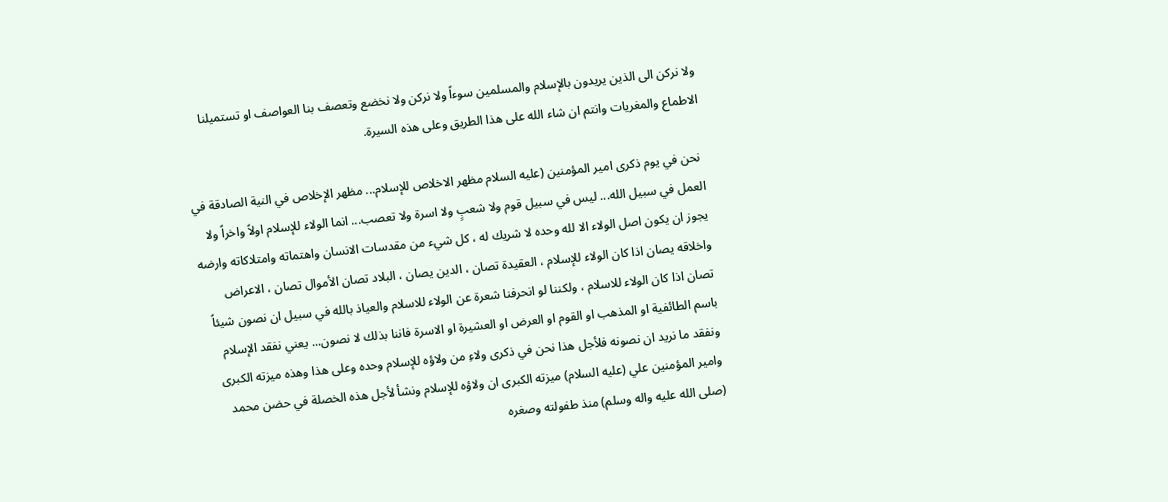ولا نركن الى الذين يريدون بالإسلام والمسلمين سوءاً ولا نركن ولا نخضع وتعصف بنا العواصف او تستميلنا الاطماع والمغريات وانتم ان شاء الله على هذا الطريق وعلى هذه السيرة.

 نحن في يوم ذكرى امير المؤمنين (عليه السلام مظهر الاخلاص للإسلام... مظهر الإخلاص في النية الصادقة في العمل في سبيل الله... ليس في سبيل قوم ولا شعبٍ ولا اسرة ولا تعصب... انما الولاء للإسلام اولاً واخراً ولا يجوز ان يكون اصل الولاء الا لله وحده لا شريك له ، كل شيء من مقدسات الانسان واهتماته وامتلاكاته وارضه واخلاقه يصان اذا كان الولاء للإسلام ، العقيدة تصان ، الدين يصان ، البلاد تصان الأموال تصان ، الاعراض تصان اذا كان الولاء للاسلام ، ولكننا لو انحرفنا شعرة عن الولاء للاسلام والعياذ بالله في سبيل ان نصون شيئاً باسم الطائفية او المذهب او القوم او العرض او العشيرة او الاسرة فاننا بذلك لا نصون... يعني نفقد الإسلام ونفقد ما نريد ان نصونه فلأجل هذا نحن في ذكرى ولاءِ من ولاؤه للإسلام وحده وعلى هذا وهذه ميزته الكبرى وامير المؤمنين علي (عليه السلام) ميزته الكبرى ان ولاؤه للإسلام ونشأ لأجل هذه الخصلة في حضن محمد (صلى الله عليه واله وسلم) منذ طفولته وصغره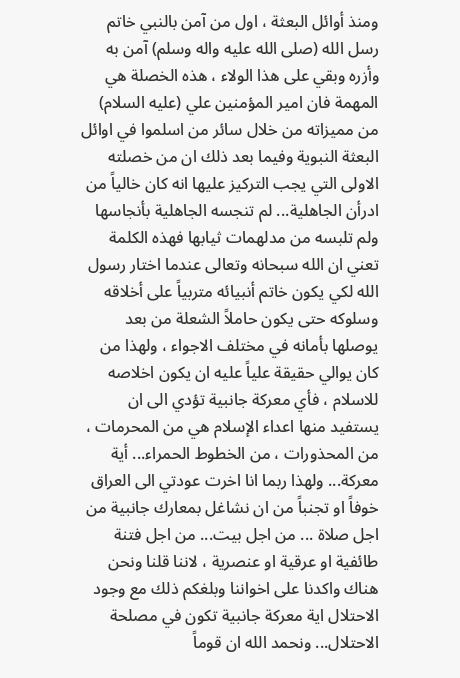ومنذ أوائل البعثة ، اول من آمن بالنبي خاتم رسل الله (صلى الله عليه واله وسلم) آمن به وأزره وبقي على هذا الولاء ، هذه الخصلة هي المهمة فان امير المؤمنين علي (عليه السلام) من مميزاته من خلال سائر من اسلموا في اوائل البعثة النبوية وفيما بعد ذلك ان من خصلته الاولى التي يجب التركيز عليها انه كان خالياً من ادرأن الجاهلية... لم تنجسه الجاهلية بأنجاسها ولم تلبسه من مدلهمات ثيابها فهذه الكلمة تعني ان الله سبحانه وتعالى عندما اختار رسول الله لكي يكون خاتم أنبيائه متربياً على أخلاقه وسلوكه حتى يكون حاملاً الشعلة من بعد يوصلها بأمانه في مختلف الاجواء ، ولهذا من كان يوالي حقيقة علياً عليه ان يكون اخلاصه للاسلام ، فأي معركة جانبية تؤدي الى ان يستفيد منها اعداء الإسلام هي من المحرمات ، من المحذورات ، من الخطوط الحمراء... أية معركة... ولهذا ربما انا اخرت عودتي الى العراق خوفاً او تجنباً من ان نشاغل بمعارك جانبية من اجل صلاة ... من اجل بيت... من اجل فتنة طائفية او عرقية او عنصرية ، لاننا قلنا ونحن هناك واكدنا على اخواننا وبلغكم ذلك مع وجود الاحتلال اية معركة جانبية تكون في مصلحة الاحتلال... ونحمد الله ان قوماً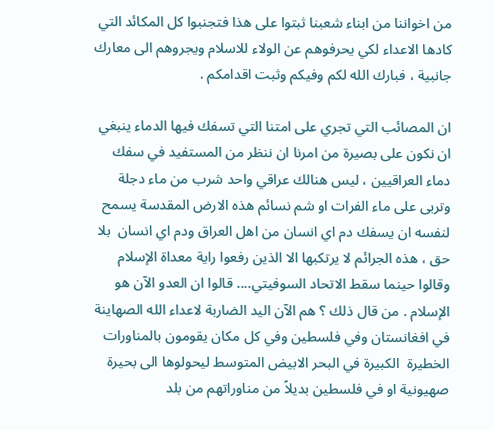من اخواننا من ابناء شعبنا ثبتوا على هذا فتجنبوا كل المكائد التي كادها الاعداء لكي يحرفوهم عن الولاء للاسلام ويجروهم الى معارك جانبية ، فبارك الله لكم وفيكم وثبت اقدامكم .

ان المصائب التي تجري على امتنا التي تسفك فيها الدماء ينبغي ان نكون على بصيرة من امرنا ان ننظر من المستفيد في سفك دماء العراقيين ، ليس هنالك عراقي واحد شرب من ماء دجلة وتربى على ماء الفرات او شم نسائم هذه الارض المقدسة يسمح لنفسه ان يسفك دم اي انسان من اهل العراق ودم اي انسان  بلا حق ، هذه الجرائم لا يرتكبها الا الذين رفعوا راية معداة الإسلام وقالوا حينما سقط الاتحاد السوفيتي.... قالوا ان العدو الآن هو الإسلام . من قال ذلك ؟ هم الآن اليد الضاربة لاعداء الله الصهاينة في افغانستان وفي فلسطين وفي كل مكان يقومون بالمناورات الخطيرة  الكبيرة في البحر الابيض المتوسط ليحولوها الى بحيرة صهيونية او في فلسطين بديلاً من مناوراتهم من بلد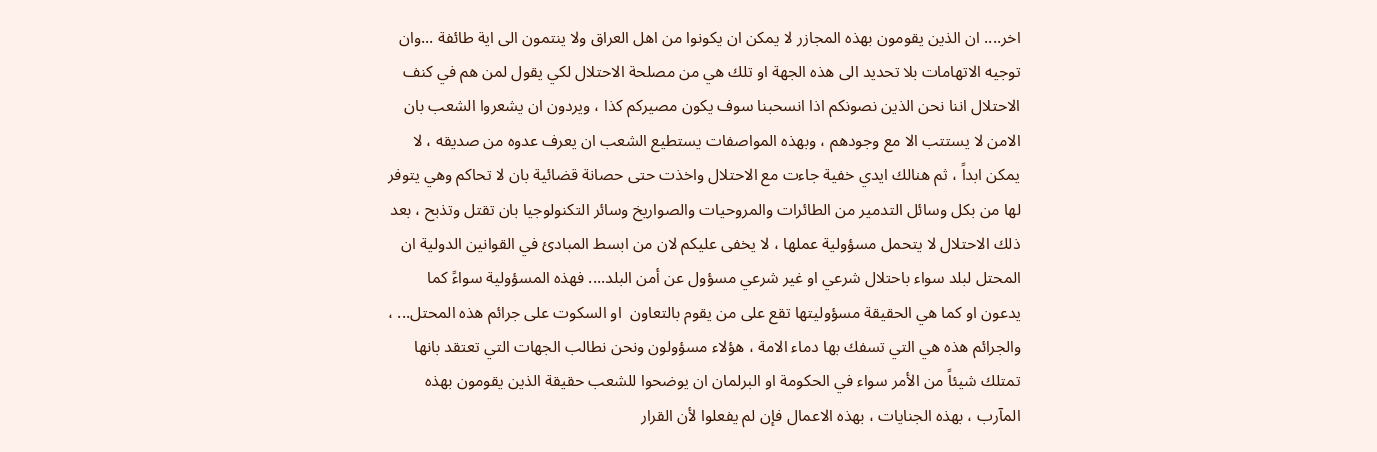اخر.... ان الذين يقومون بهذه المجازر لا يمكن ان يكونوا من اهل العراق ولا ينتمون الى اية طائفة ...وان توجيه الاتهامات بلا تحديد الى هذه الجهة او تلك هي من مصلحة الاحتلال لكي يقول لمن هم في كنف الاحتلال اننا نحن الذين نصونكم اذا انسحبنا سوف يكون مصيركم كذا ، ويردون ان يشعروا الشعب بان الامن لا يستتب الا مع وجودهم ، وبهذه المواصفات يستطيع الشعب ان يعرف عدوه من صديقه ، لا يمكن ابداً ، ثم هنالك ايدي خفية جاءت مع الاحتلال واخذت حتى حصانة قضائية بان لا تحاكم وهي يتوفر لها من بكل وسائل التدمير من الطائرات والمروحيات والصواريخ وسائر التكنولوجيا بان تقتل وتذبح ، بعد ذلك الاحتلال لا يتحمل مسؤولية عملها ، لا يخفى عليكم لان من ابسط المبادئ في القوانين الدولية ان المحتل لبلد سواء باحتلال شرعي او غير شرعي مسؤول عن أمن البلد.... فهذه المسؤولية سواءً كما يدعون او كما هي الحقيقة مسؤوليتها تقع على من يقوم بالتعاون  او السكوت على جرائم هذه المحتل... ، والجرائم هذه هي التي تسفك بها دماء الامة ، هؤلاء مسؤولون ونحن نطالب الجهات التي تعتقد بانها تمتلك شيئاً من الأمر سواء في الحكومة او البرلمان ان يوضحوا للشعب حقيقة الذين يقومون بهذه المآرب ، بهذه الجنايات ، بهذه الاعمال فإن لم يفعلوا لأن القرار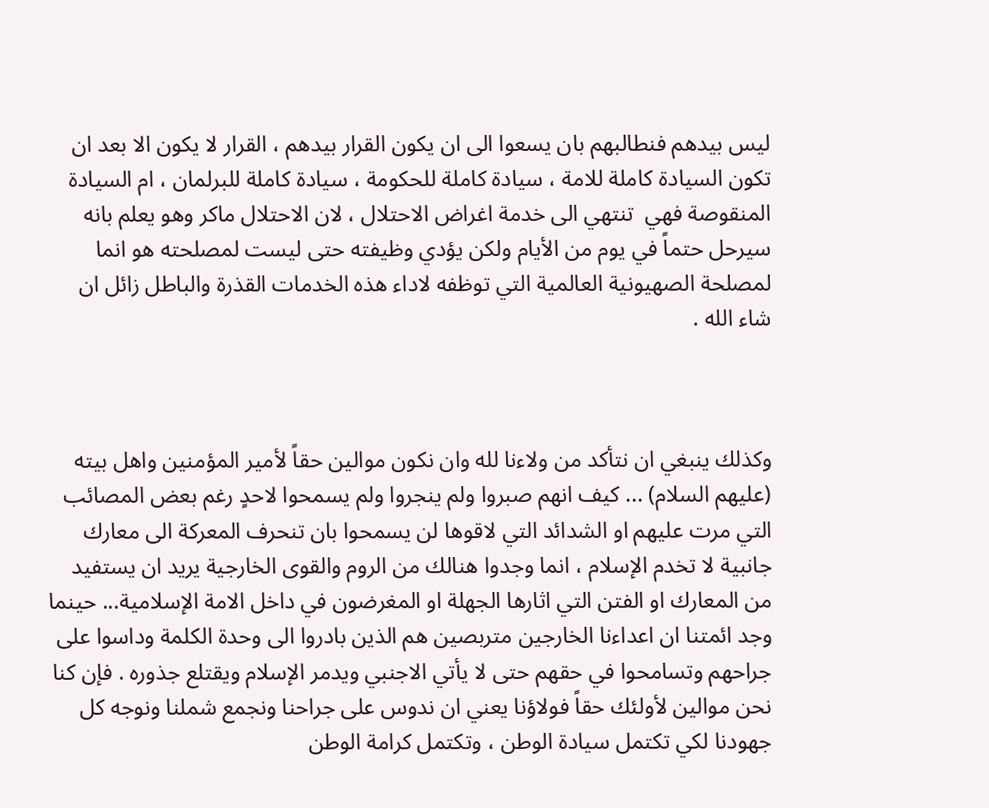ليس بيدهم فنطالبهم بان يسعوا الى ان يكون القرار بيدهم ، القرار لا يكون الا بعد ان تكون السيادة كاملة للامة ، سيادة كاملة للحكومة ، سيادة كاملة للبرلمان ، ام السيادة المنقوصة فهي  تنتهي الى خدمة اغراض الاحتلال ، لان الاحتلال ماكر وهو يعلم بانه سيرحل حتماً في يوم من الأيام ولكن يؤدي وظيفته حتى ليست لمصلحته هو انما لمصلحة الصهيونية العالمية التي توظفه لاداء هذه الخدمات القذرة والباطل زائل ان شاء الله .



وكذلك ينبغي ان نتأكد من ولاءنا لله وان نكون موالين حقاً لأمير المؤمنين واهل بيته (عليهم السلام) ... كيف انهم صبروا ولم ينجروا ولم يسمحوا لاحدٍ رغم بعض المصائب التي مرت عليهم او الشدائد التي لاقوها لن يسمحوا بان تنحرف المعركة الى معارك جانبية لا تخدم الإسلام ، انما وجدوا هنالك من الروم والقوى الخارجية يريد ان يستفيد من المعارك او الفتن التي اثارها الجهلة او المغرضون في داخل الامة الإسلامية... حينما وجد ائمتنا ان اعداءنا الخارجين متربصين هم الذين بادروا الى وحدة الكلمة وداسوا على جراحهم وتسامحوا في حقهم حتى لا يأتي الاجنبي ويدمر الإسلام ويقتلع جذوره . فإن كنا نحن موالين لأولئك حقاً فولاؤنا يعني ان ندوس على جراحنا ونجمع شملنا ونوجه كل جهودنا لكي تكتمل سيادة الوطن ، وتكتمل كرامة الوطن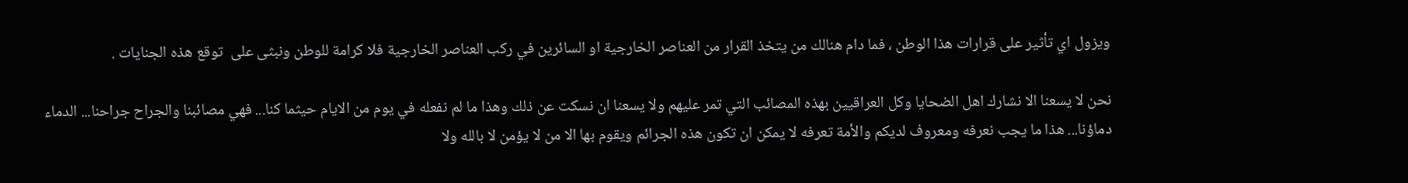ويزول اي تأثير على قرارات هذا الوطن ، فما دام هنالك من يتخذ القرار من العناصر الخارجية او السائرين في ركب العناصر الخارجية فلا كرامة للوطن ونبثى على  توقع هذه الجنايات .

نحن لا يسعنا الا نشارك اهل الضحايا وكل العراقيين بهذه المصائب التي تمر عليهم ولا يسعنا ان نسكت عن ذلك وهذا ما لم نفعله في يوم من الايام حيثما كنا... فهي مصائبنا والجراح جراحنا... الدماء دماؤنا... هذا ما يجب نعرفه ومعروف لديكم والأمة تعرفه لا يمكن ان تكون هذه الجرائم ويقوم بها الا من لا يؤمن لا بالله ولا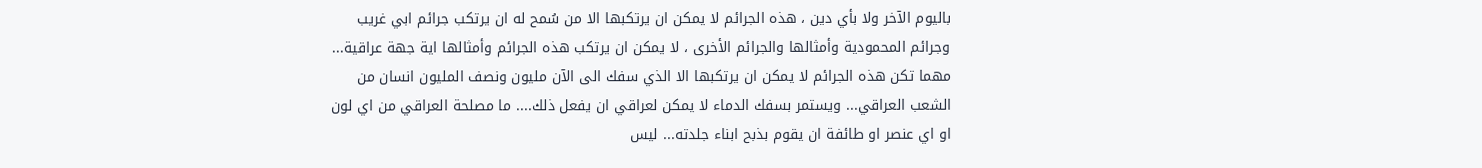باليوم الآخر ولا بأي دين ، هذه الجرائم لا يمكن ان يرتكبها الا من سُمح له ان يرتكب جرائم ابي غريب وجرائم المحمودية وأمثالها والجرائم الأخرى ، لا يمكن ان يرتكب هذه الجرائم وأمثالها اية جهة عراقية... مهما تكن هذه الجرائم لا يمكن ان يرتكبها الا الذي سفك الى الآن مليون ونصف المليون انسان من الشعب العراقي... ويستمر بسفك الدماء لا يمكن لعراقي ان يفعل ذلك.... ما مصلحة العراقي من اي لون او اي عنصر او طائفة ان يقوم بذبح ابناء جلدته... ليس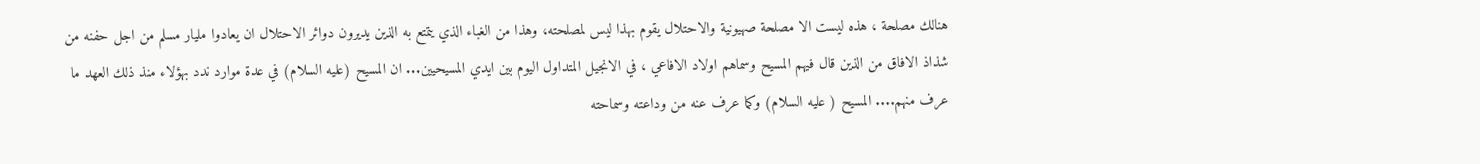هنالك مصلحة ، هذه ليست الا مصلحة صهيونية والاحتلال يقوم بهذا ليس لمصلحته، وهذا من الغباء الذي يتمتع به الذين يديرون دوائر الاحتلال ان يعادوا مليار مسلم من اجل حفنه من شذاذ الافاق من الذين قال فيهم المسيح وسماهم اولاد الافاعي ، في الانجيل المتداول اليوم بين ايدي المسيحيين... ان المسيح (عليه السلام) في عدة موارد ندد بهؤلاء منذ ذلك العهد ما عرف منهم.... المسيح ( عليه السلام) وكما عرف عنه من وداعته وسماحته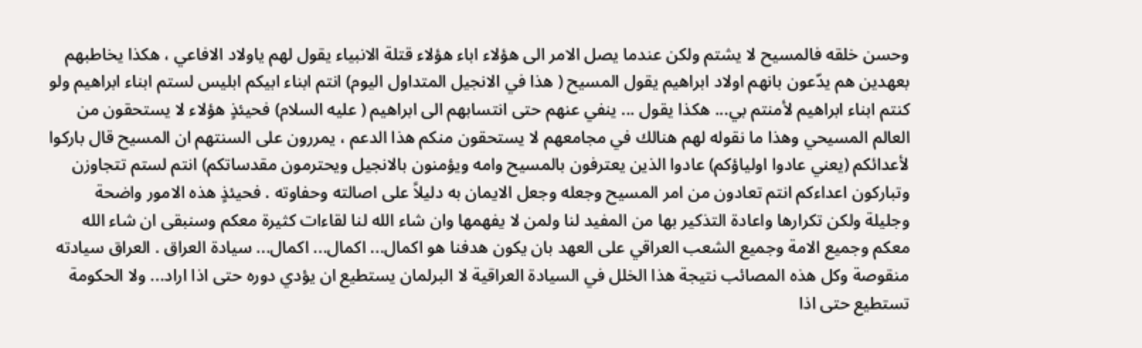وحسن خلقه فالمسيح لا يشتم ولكن عندما يصل الامر الى هؤلاء اباء هؤلاء قتلة الانبياء يقول لهم ياولاد الافاعي ، هكذا يخاطبهم  بعهدين هم يدّعون بانهم اولاد ابراهيم يقول المسيح ( هذا في الانجيل المتداول اليوم) انتم ابناء ابيكم ابليس لستم ابناء ابراهيم ولو كنتم ابناء ابراهيم لأمنتم بي... هكذا يقول ... ينفي عنهم حتى انتسابهم الى ابراهيم ( عليه السلام) فحيئذٍ هؤلاء لا يستحقون من العالم المسيحي وهذا ما نقوله لهم هنالك في مجامعهم لا يستحقون منكم هذا الدعم ، يمررون على السنتهم ان المسيح قال باركوا لأعدائكم (يعني عادوا اولياؤكم) عادوا الذين يعترفون بالمسيح وامه ويؤمنون بالانجيل ويحترمون مقدساتكم) انتم لستم تتجاوزن وتباركون اعداءكم انتم تعادون من امر المسيح وجعله وجعل الايمان به دليلاً على اصالته وحفاوته . فحيئذٍ هذه الامور واضحة وجليلة ولكن تكرارها واعادة التذكير بها من المفيد لنا ولمن لا يفهمها وان شاء الله لنا لقاءات كثيرة معكم وسنبقى ان شاء الله معكم وجميع الامة وجميع الشعب العراقي على العهد بان يكون هدفنا هو اكمال... اكمال... اكمال... سيادة العراق . العراق سيادته منقوصة وكل هذه المصائب نتيجة هذا الخلل في السيادة العراقية لا البرلمان يستطيع ان يؤدي دوره حتى اذا اراد... ولا الحكومة تستطيع حتى اذا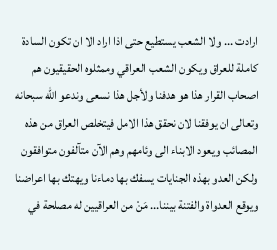ارادت ... ولا الشعب يستطيع حتى اذا اراد الا ان تكون السادة كاملة للعراق ويكون الشعب العراقي وممثلوه الحقيقيون هم اصحاب القرار هذا هو هدفنا ولأجل هذا نسعى وندعو الله سبحانه وتعالى ان يوفقنا لان نحقق هذا الامل فيتخلص العراق من هذه المصائب ويعود الابناء الى وئامهم وهم الآن متآلفون متوافقون ولكن العدو بهذه الجنايات يسفك بها دماءنا ويهتك بها اعراضنا ويوقع العدواة والفتنة بيننا... مَنْ من العراقيين له مصلحة في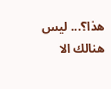هذا؟... ليس هنالك الا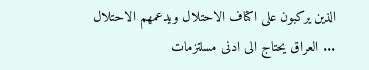الذين يركبون على اكتاف الاحتلال ويدعمهم الاحتلال ... العراق يحتاج الى ادنى مسلتزمات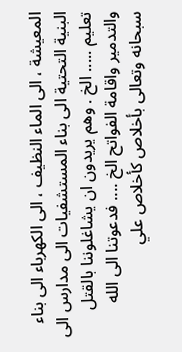المعيشة ، الى الماء النظيف ، الى الكهرباء الى بناء البنية التحتية الى بناء المستشفيات الى مدارس الى تعليم ..... الخ . وهم يريدون ان يشاغلوننا بالقتل والتدمير واقامة الفواتح الخ .... فدعوتنا الى الله سبحانه وتعالى بأخلاص كأخلاص علي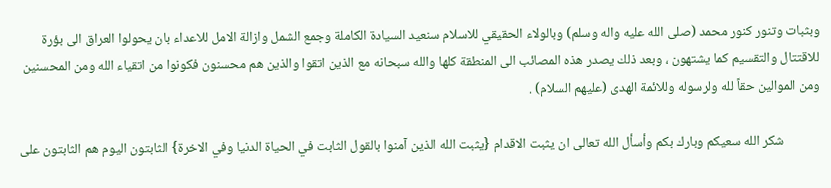وبثبات وتنور كنور محمد (صلى الله عليه واله وسلم) وبالولاء الحقيقي للاسلام سنعيد السيادة الكاملة وجمع الشمل وازالة الامل للاعداء بان يحولوا العراق الى بؤرة للاقتتال والتقسيم كما يشتهون ، وبعد ذلك يصدر هذه المصائب الى المنطقة كلها والله سبحانه مع الذين اتقوا والذين هم محسنون فكونوا من اتقياء الله ومن المحسنين ومن الموالين حقاً لله ولرسوله وللائمة الهدى (عليهم السلام) .

            شكر الله سعيكم وبارك بكم وأسأل الله تعالى ان يثبت الاقدام {يثبت الله الذين آمنوا بالقول الثابت في الحياة الدنيا وفي الاخرة} الثابتون اليوم هم الثابتون على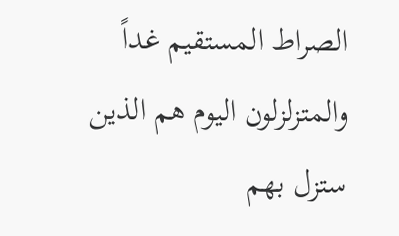الصراط المستقيم غداً والمتزلزلون اليوم هم الذين ستزل بهم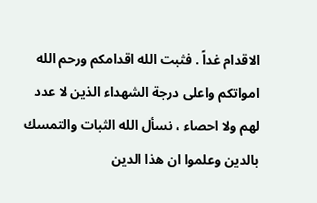الاقدام غداً . فثبت الله اقدامكم ورحم الله امواتكم واعلى درجة الشهداء الذين لا عدد لهم ولا احصاء ، نسأل الله الثبات والتمسك بالدين وعلموا ان هذا الدين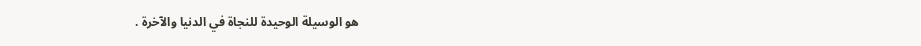هو الوسيلة الوحيدة للنجاة في الدنيا والآخرة .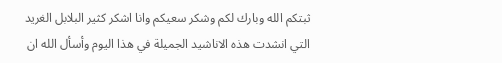ثبتكم الله وبارك لكم وشكر سعيكم وانا اشكر كثير البلابل الغريد التي انشدت هذه الاناشيد الجميلة في هذا اليوم وأسأل الله ان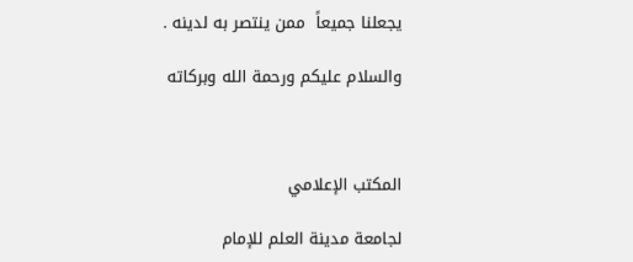يجعلنا جميعاً  ممن ينتصر به لدينه .

والسلام عليكم ورحمة الله وبركاته



المكتب الإعلامي

لجامعة مدينة العلم للإمام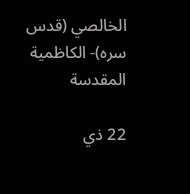الخالصي (قدس سره)- الكاظمية المقدسة

22 ذي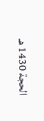الحجة 1430 هـ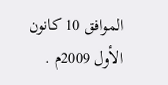الموافق 10 كانون الأول 2009م .